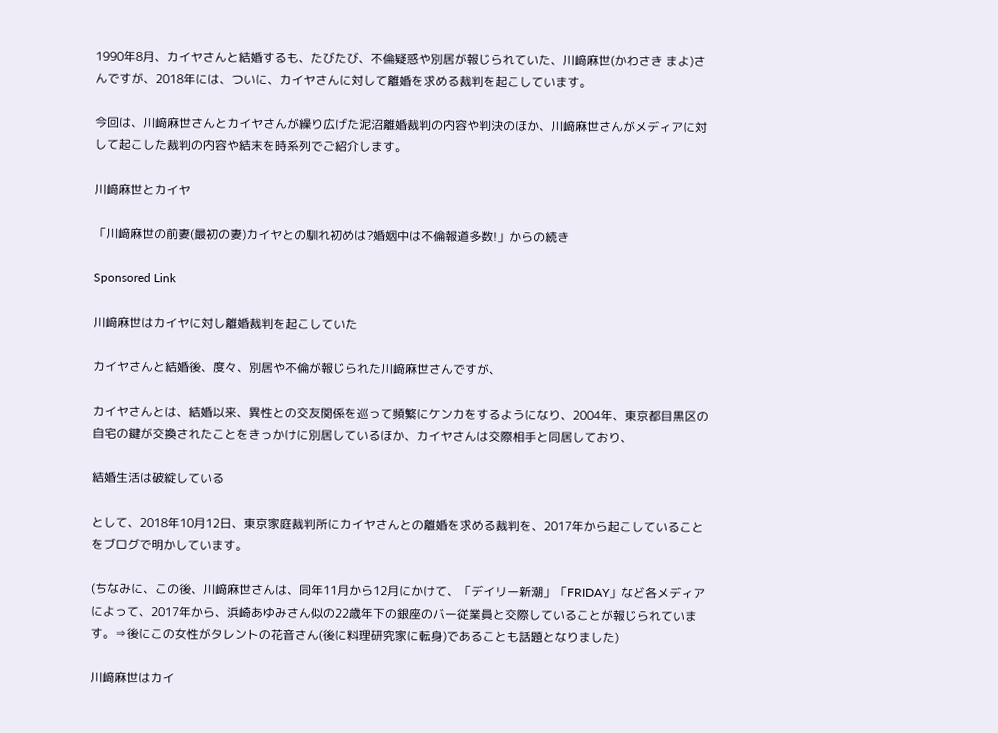1990年8月、カイヤさんと結婚するも、たびたび、不倫疑惑や別居が報じられていた、川﨑麻世(かわさき まよ)さんですが、2018年には、ついに、カイヤさんに対して離婚を求める裁判を起こしています。

今回は、川﨑麻世さんとカイヤさんが繰り広げた泥沼離婚裁判の内容や判決のほか、川﨑麻世さんがメディアに対して起こした裁判の内容や結末を時系列でご紹介します。

川﨑麻世とカイヤ

「川﨑麻世の前妻(最初の妻)カイヤとの馴れ初めは?婚姻中は不倫報道多数!」からの続き

Sponsored Link

川﨑麻世はカイヤに対し離婚裁判を起こしていた

カイヤさんと結婚後、度々、別居や不倫が報じられた川﨑麻世さんですが、

カイヤさんとは、結婚以来、異性との交友関係を巡って頻繁にケンカをするようになり、2004年、東京都目黒区の自宅の鍵が交換されたことをきっかけに別居しているほか、カイヤさんは交際相手と同居しており、

結婚生活は破綻している

として、2018年10月12日、東京家庭裁判所にカイヤさんとの離婚を求める裁判を、2017年から起こしていることをブログで明かしています。

(ちなみに、この後、川﨑麻世さんは、同年11月から12月にかけて、「デイリー新潮」「FRIDAY」など各メディアによって、2017年から、浜崎あゆみさん似の22歳年下の銀座のバー従業員と交際していることが報じられています。⇒後にこの女性がタレントの花音さん(後に料理研究家に転身)であることも話題となりました)

川﨑麻世はカイ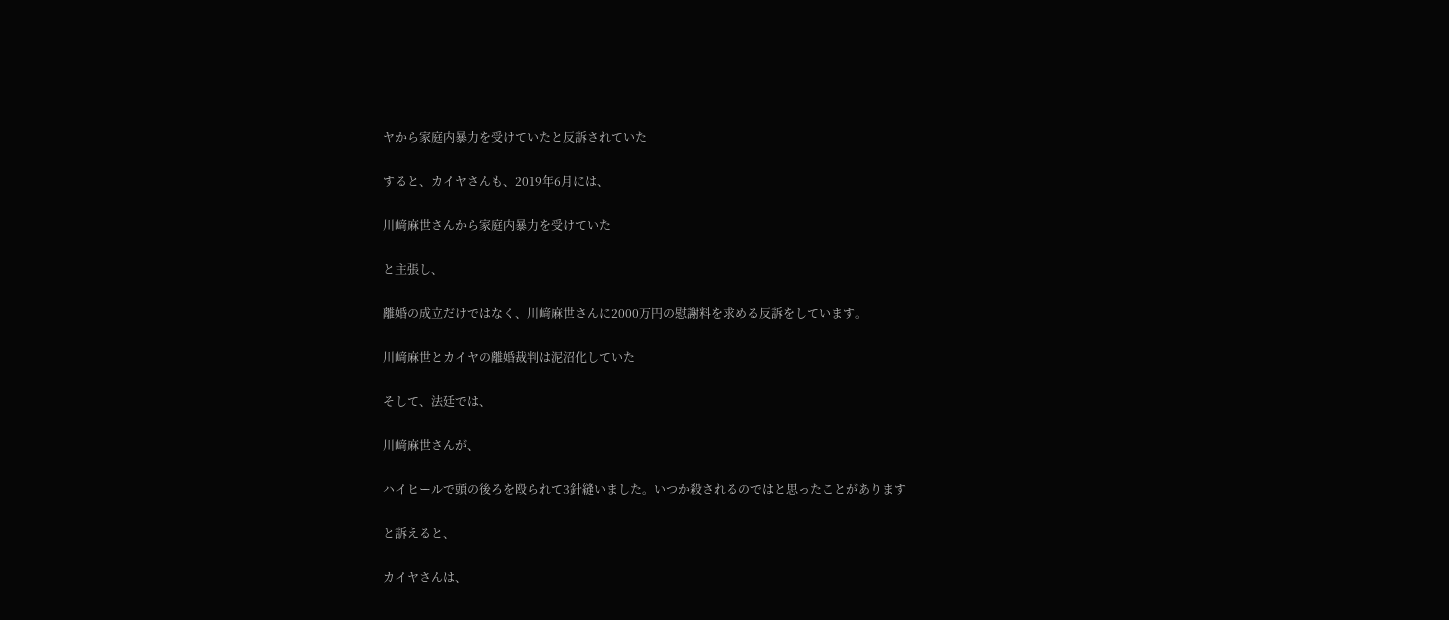ヤから家庭内暴力を受けていたと反訴されていた

すると、カイヤさんも、2019年6月には、

川﨑麻世さんから家庭内暴力を受けていた

と主張し、

離婚の成立だけではなく、川﨑麻世さんに2000万円の慰謝料を求める反訴をしています。

川﨑麻世とカイヤの離婚裁判は泥沼化していた

そして、法廷では、

川﨑麻世さんが、

ハイヒールで頭の後ろを殴られて3針縫いました。いつか殺されるのではと思ったことがあります

と訴えると、

カイヤさんは、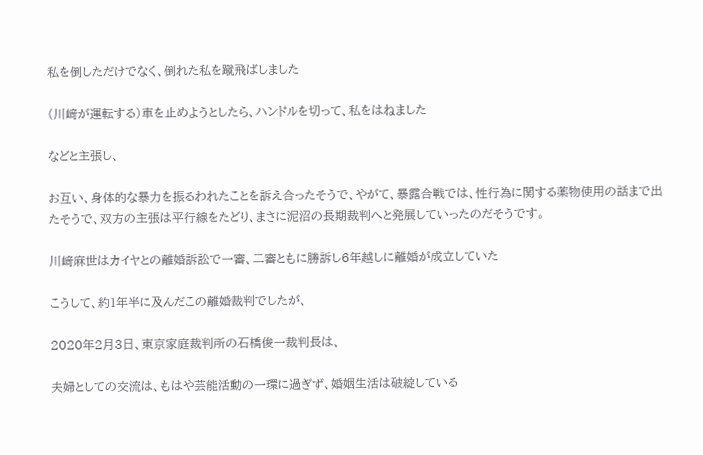私を倒しただけでなく、倒れた私を蹴飛ばしました

(川﨑が運転する)車を止めようとしたら、ハンドルを切って、私をはねました

などと主張し、

お互い、身体的な暴力を振るわれたことを訴え合ったそうで、やがて、暴露合戦では、性行為に関する薬物使用の話まで出たそうで、双方の主張は平行線をたどり、まさに泥沼の長期裁判へと発展していったのだそうです。

川﨑麻世はカイヤとの離婚訴訟で一審、二審ともに勝訴し6年越しに離婚が成立していた

こうして、約1年半に及んだこの離婚裁判でしたが、

2020年2月3日、東京家庭裁判所の石橋俊一裁判長は、

夫婦としての交流は、もはや芸能活動の一環に過ぎず、婚姻生活は破綻している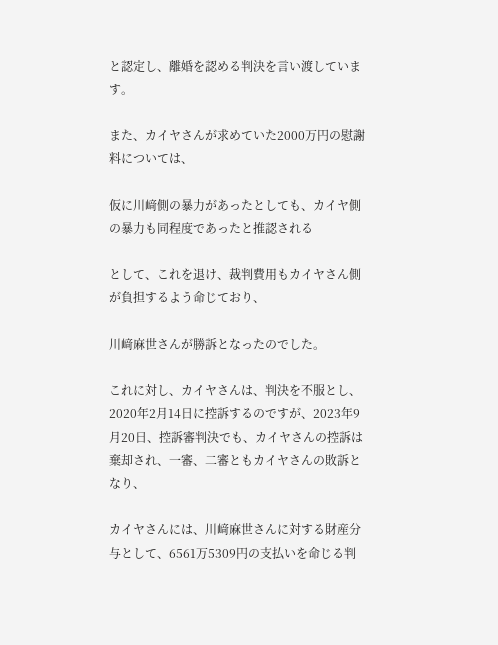と認定し、離婚を認める判決を言い渡しています。

また、カイヤさんが求めていた2000万円の慰謝料については、

仮に川﨑側の暴力があったとしても、カイヤ側の暴力も同程度であったと推認される

として、これを退け、裁判費用もカイヤさん側が負担するよう命じており、

川﨑麻世さんが勝訴となったのでした。

これに対し、カイヤさんは、判決を不服とし、2020年2月14日に控訴するのですが、2023年9月20日、控訴審判決でも、カイヤさんの控訴は棄却され、一審、二審ともカイヤさんの敗訴となり、

カイヤさんには、川﨑麻世さんに対する財産分与として、6561万5309円の支払いを命じる判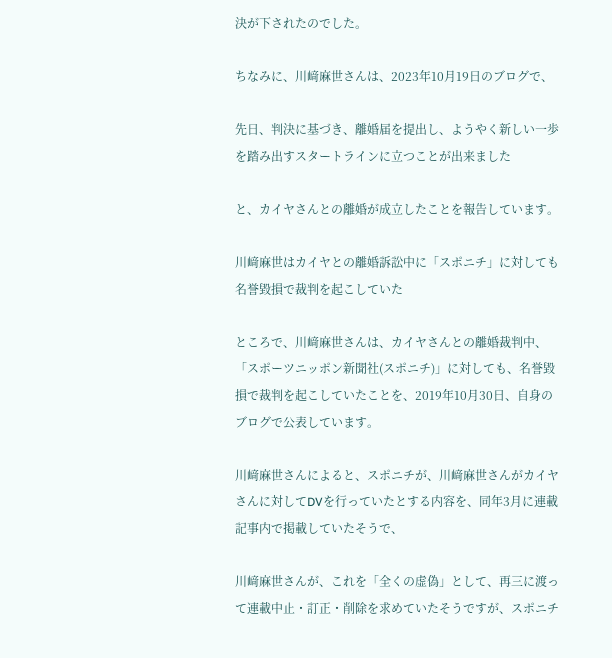決が下されたのでした。

ちなみに、川﨑麻世さんは、2023年10月19日のブログで、

先日、判決に基づき、離婚届を提出し、ようやく新しい一歩を踏み出すスタートラインに立つことが出来ました

と、カイヤさんとの離婚が成立したことを報告しています。

川﨑麻世はカイヤとの離婚訴訟中に「スポニチ」に対しても名誉毀損で裁判を起こしていた

ところで、川﨑麻世さんは、カイヤさんとの離婚裁判中、「スポーツニッポン新聞社(スポニチ)」に対しても、名誉毀損で裁判を起こしていたことを、2019年10月30日、自身のブログで公表しています。

川﨑麻世さんによると、スポニチが、川﨑麻世さんがカイヤさんに対してDVを行っていたとする内容を、同年3月に連載記事内で掲載していたそうで、

川﨑麻世さんが、これを「全くの虚偽」として、再三に渡って連載中止・訂正・削除を求めていたそうですが、スポニチ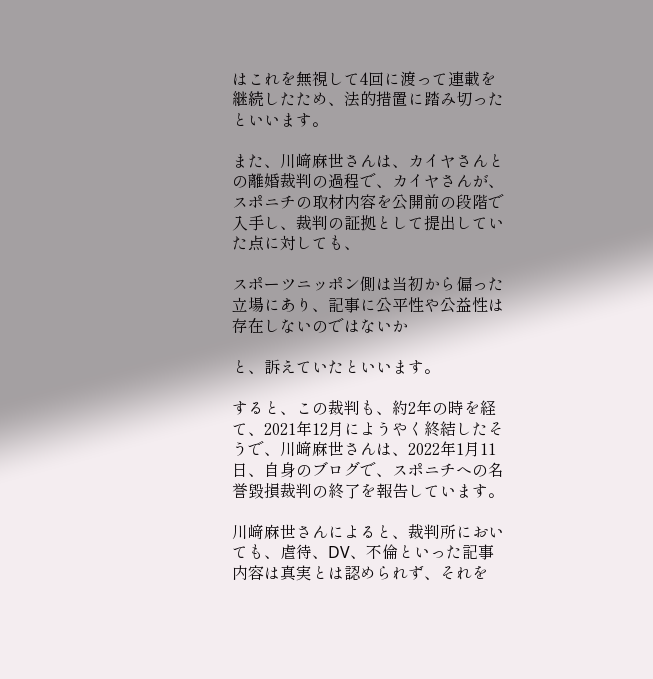はこれを無視して4回に渡って連載を継続したため、法的措置に踏み切ったといいます。

また、川﨑麻世さんは、カイヤさんとの離婚裁判の過程で、カイヤさんが、スポニチの取材内容を公開前の段階で入手し、裁判の証拠として提出していた点に対しても、

スポーツニッポン側は当初から偏った立場にあり、記事に公平性や公益性は存在しないのではないか

と、訴えていたといいます。

すると、この裁判も、約2年の時を経て、2021年12月にようやく終結したそうで、川﨑麻世さんは、2022年1月11日、自身のブログで、スポニチへの名誉毀損裁判の終了を報告しています。

川﨑麻世さんによると、裁判所においても、虐待、DV、不倫といった記事内容は真実とは認められず、それを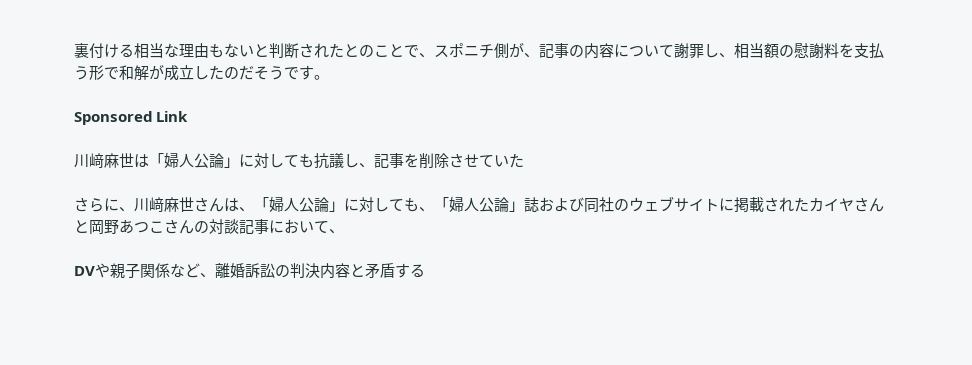裏付ける相当な理由もないと判断されたとのことで、スポニチ側が、記事の内容について謝罪し、相当額の慰謝料を支払う形で和解が成立したのだそうです。

Sponsored Link

川﨑麻世は「婦人公論」に対しても抗議し、記事を削除させていた

さらに、川﨑麻世さんは、「婦人公論」に対しても、「婦人公論」誌および同社のウェブサイトに掲載されたカイヤさんと岡野あつこさんの対談記事において、

DVや親子関係など、離婚訴訟の判決内容と矛盾する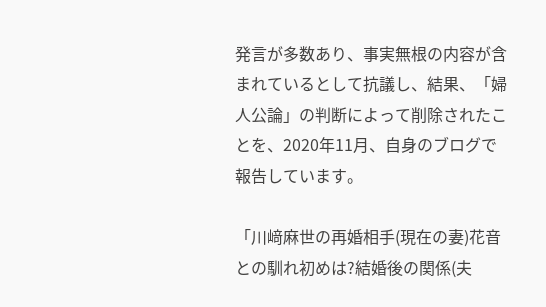発言が多数あり、事実無根の内容が含まれているとして抗議し、結果、「婦人公論」の判断によって削除されたことを、2020年11月、自身のブログで報告しています。

「川﨑麻世の再婚相手(現在の妻)花音との馴れ初めは?結婚後の関係(夫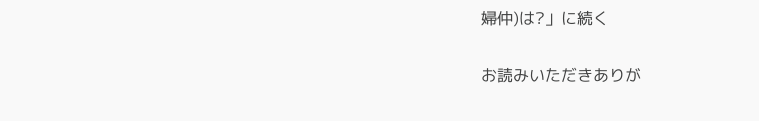婦仲)は?」に続く

お読みいただきありが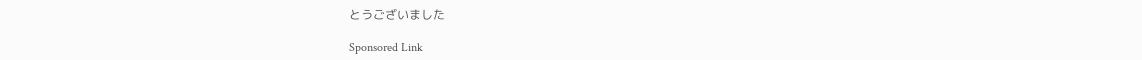とうございました

Sponsored Link